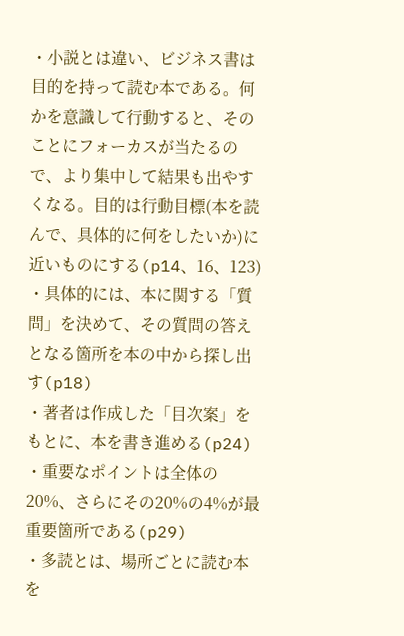・小説とは違い、ビジネス書は目的を持って読む本である。何かを意識して行動すると、そのことにフォーカスが当たるので、より集中して結果も出やすくなる。目的は行動目標(本を読んで、具体的に何をしたいか)に近いものにする(p14、16、123)
・具体的には、本に関する「質問」を決めて、その質問の答えとなる箇所を本の中から探し出す(p18)
・著者は作成した「目次案」をもとに、本を書き進める(p24)
・重要なポイントは全体の20%、さらにその20%の4%が最重要箇所である(p29)
・多読とは、場所ごとに読む本を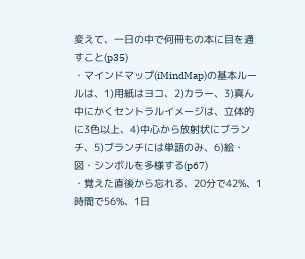変えて、一日の中で何冊もの本に目を通すこと(p35)
・マインドマップ(iMindMap)の基本ルールは、1)用紙はヨコ、2)カラー、3)真ん中にかくセントラルイメージは、立体的に3色以上、4)中心から放射状にブランチ、5)ブランチには単語のみ、6)絵・図・シンボルを多様する(p67)
・覚えた直後から忘れる、20分で42%、1時間で56%、1日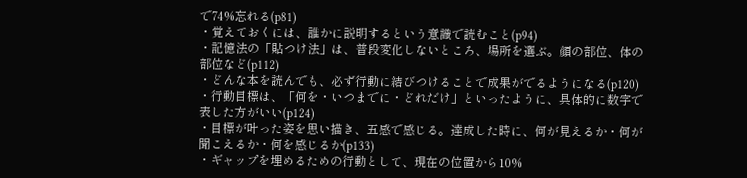で74%忘れる(p81)
・覚えておくには、誰かに説明するという意識で読むこと(p94)
・記憶法の「貼つけ法」は、普段変化しないところ、場所を選ぶ。顔の部位、体の部位など(p112)
・どんな本を読んでも、必ず行動に結びつけることで成果がでるようになる(p120)
・行動目標は、「何を・いつまでに・どれだけ」といったように、具体的に数字で表した方がいい(p124)
・目標が叶った姿を思い描き、五感で感じる。達成した時に、何が見えるか・何が聞こえるか・何を感じるか(p133)
・ギャップを埋めるための行動として、現在の位置から10%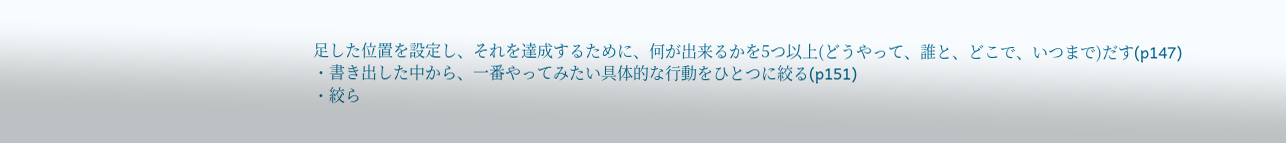足した位置を設定し、それを達成するために、何が出来るかを5つ以上(どうやって、誰と、どこで、いつまで)だす(p147)
・書き出した中から、一番やってみたい具体的な行動をひとつに絞る(p151)
・絞ら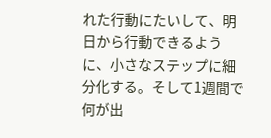れた行動にたいして、明日から行動できるように、小さなステップに細分化する。そして1週間で何が出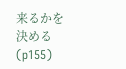来るかを決める(p155)